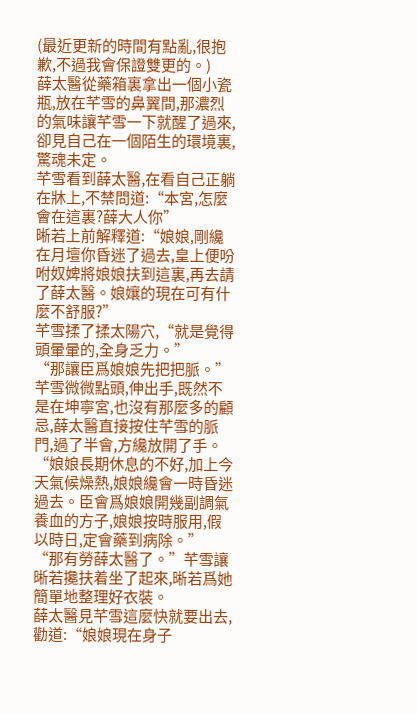(最近更新的時間有點亂,很抱歉,不過我會保證雙更的。)
薛太醫從藥箱裏拿出一個小瓷瓶,放在芊雪的鼻翼間,那濃烈的氣味讓芊雪一下就醒了過來,卻見自己在一個陌生的環境裏,驚魂未定。
芊雪看到薛太醫,在看自己正躺在牀上,不禁問道:“本宮,怎麼會在這裏?薛大人你”
晰若上前解釋道:“娘娘,剛纔在月壇你昏迷了過去,皇上便吩咐奴婢將娘娘扶到這裏,再去請了薛太醫。娘孃的現在可有什麼不舒服?”
芊雪揉了揉太陽穴,“就是覺得頭暈暈的,全身乏力。”
“那讓臣爲娘娘先把把脈。”
芊雪微微點頭,伸出手,既然不是在坤寧宮,也沒有那麼多的顧忌,薛太醫直接按住芊雪的脈門,過了半會,方纔放開了手。
“娘娘長期休息的不好,加上今天氣候燥熱,娘娘纔會一時昏迷過去。臣會爲娘娘開幾副調氣養血的方子,娘娘按時服用,假以時日,定會藥到病除。”
“那有勞薛太醫了。”芊雪讓晰若攙扶着坐了起來,晰若爲她簡單地整理好衣裝。
薛太醫見芊雪這麼快就要出去,勸道:“娘娘現在身子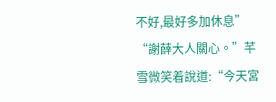不好,最好多加休息”
“謝薛大人關心。”芊雪微笑着說道:“今天宮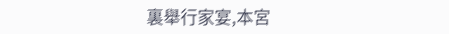裏舉行家宴,本宮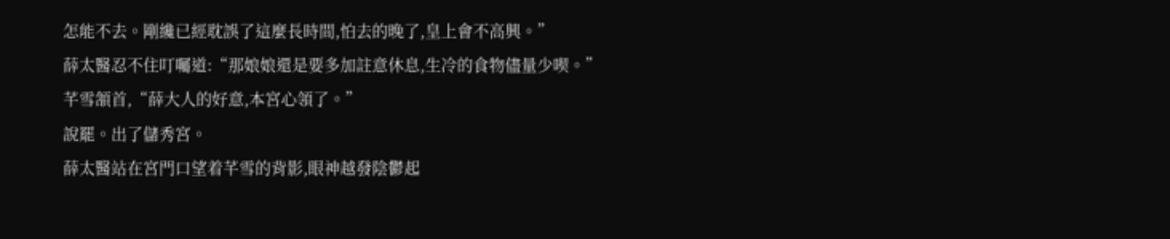怎能不去。剛纔已經耽誤了這麼長時間,怕去的晚了,皇上會不高興。”
薛太醫忍不住叮囑道:“那娘娘還是要多加註意休息,生冷的食物儘量少喫。”
芊雪頷首,“薛大人的好意,本宮心領了。”
說罷。出了儲秀宮。
薛太醫站在宮門口望着芊雪的背影,眼神越發陰鬱起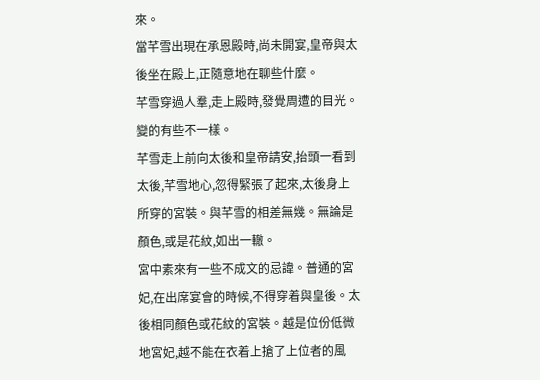來。
當芊雪出現在承恩殿時,尚未開宴,皇帝與太後坐在殿上,正隨意地在聊些什麼。
芊雪穿過人羣,走上殿時,發覺周遭的目光。變的有些不一樣。
芊雪走上前向太後和皇帝請安,抬頭一看到太後,芊雪地心,忽得緊張了起來,太後身上所穿的宮裝。與芊雪的相差無幾。無論是顏色,或是花紋,如出一轍。
宮中素來有一些不成文的忌諱。普通的宮妃,在出席宴會的時候,不得穿着與皇後。太後相同顏色或花紋的宮裝。越是位份低微地宮妃,越不能在衣着上搶了上位者的風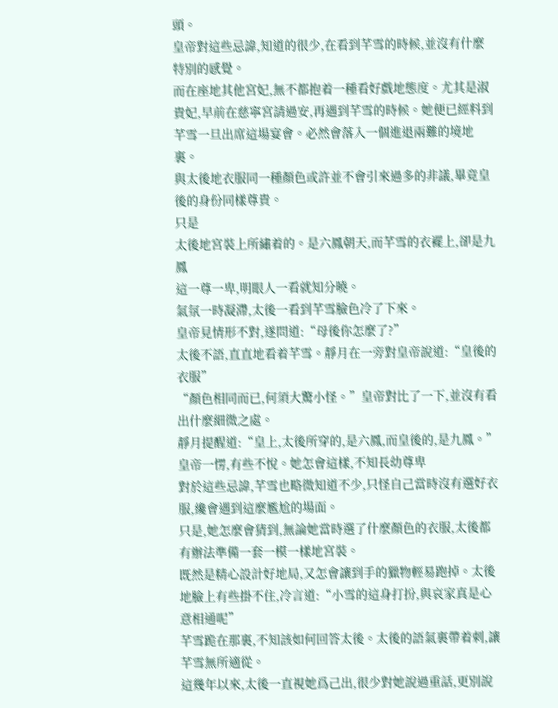頭。
皇帝對這些忌諱,知道的很少,在看到芊雪的時候,並沒有什麼特別的感覺。
而在座地其他宮妃,無不都抱着一種看好戲地態度。尤其是淑貴妃,早前在慈寧宮請過安,再遇到芊雪的時候。她便已經料到芊雪一旦出席這場宴會。必然會落入一個進退兩難的境地裏。
與太後地衣服同一種顏色或許並不會引來過多的非議,畢竟皇後的身份同樣尊貴。
只是
太後地宮裝上所繡着的。是六鳳朝天,而芊雪的衣襬上,卻是九鳳
這一尊一卑,明眼人一看就知分曉。
氣氛一時凝滯,太後一看到芊雪臉色冷了下來。
皇帝見情形不對,遂問道:“母後你怎麼了?”
太後不語,直直地看着芊雪。靜月在一旁對皇帝說道:“皇後的衣服”
“顏色相同而已,何須大驚小怪。”皇帝對比了一下,並沒有看出什麼細微之處。
靜月提醒道:“皇上,太後所穿的,是六鳳,而皇後的,是九鳳。”
皇帝一愣,有些不悅。她怎會這樣,不知長幼尊卑
對於這些忌諱,芊雪也略微知道不少,只怪自己當時沒有選好衣服,纔會遇到這麼尷尬的場面。
只是,她怎麼會猜到,無論她當時選了什麼顏色的衣服,太後都有辦法準備一套一模一樣地宮裝。
既然是精心設計好地局,又怎會讓到手的獵物輕易跑掉。太後地臉上有些掛不住,冷言道:“小雪的這身打扮,與哀家真是心意相通呢”
芊雪跪在那裏,不知該如何回答太後。太後的語氣裏帶着刺,讓芊雪無所適從。
這幾年以來,太後一直視她爲己出,很少對她說過重話,更別說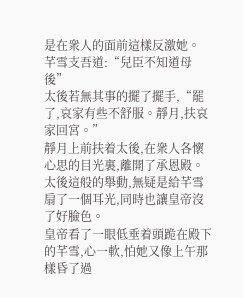是在衆人的面前這樣反激她。
芊雪支吾道:“兒臣不知道母後”
太後若無其事的擺了擺手,“罷了,哀家有些不舒服。靜月,扶哀家回宮。”
靜月上前扶着太後,在衆人各懷心思的目光裏,離開了承恩殿。
太後這般的舉動,無疑是給芊雪扇了一個耳光,同時也讓皇帝沒了好臉色。
皇帝看了一眼低垂着頭跪在殿下的芊雪,心一軟,怕她又像上午那樣昏了過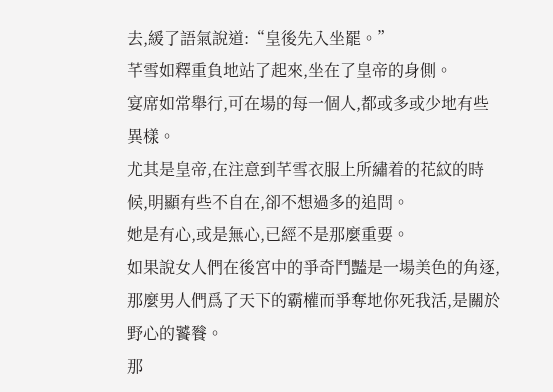去,緩了語氣說道:“皇後先入坐罷。”
芊雪如釋重負地站了起來,坐在了皇帝的身側。
宴席如常舉行,可在場的每一個人,都或多或少地有些異樣。
尤其是皇帝,在注意到芊雪衣服上所繡着的花紋的時候,明顯有些不自在,卻不想過多的追問。
她是有心,或是無心,已經不是那麼重要。
如果說女人們在後宮中的爭奇鬥豔是一場美色的角逐,那麼男人們爲了天下的霸權而爭奪地你死我活,是關於野心的饕餮。
那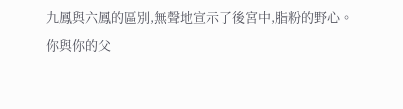九鳳與六鳳的區別,無聲地宣示了後宮中,脂粉的野心。
你與你的父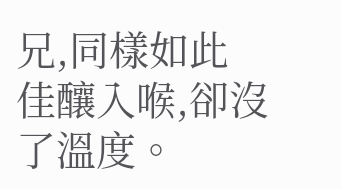兄,同樣如此
佳釀入喉,卻沒了溫度。